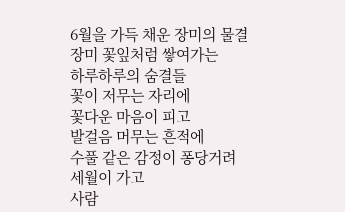6월을 가득 채운 장미의 물결
장미 꽃잎처럼 쌓여가는
하루하루의 숨결들
꽃이 저무는 자리에
꽃다운 마음이 피고
발걸음 머무는 흔적에
수풀 같은 감정이 퐁당거려
세월이 가고
사람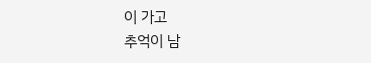이 가고
추억이 남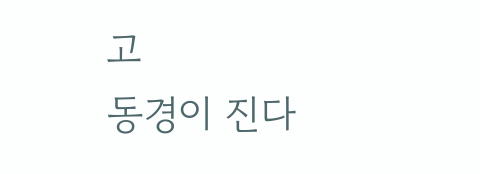고
동경이 진다